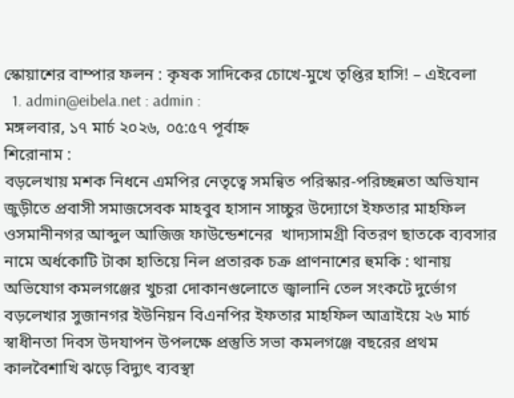স্কোয়াশের বাম্পার ফলন : কৃষক সাদিকের চোখে-মুখে তৃপ্তির হাসি! – এইবেলা
  1. admin@eibela.net : admin :
মঙ্গলবার, ১৭ মার্চ ২০২৬, ০৫:৫৭ পূর্বাহ্ন
শিরোনাম :
বড়লেখায় মশক নিধনে এমপির নেতৃত্বে সমন্বিত পরিস্কার-পরিচ্ছন্নতা অভিযান জুড়ীতে প্রবাসী সমাজসেবক মাহবুব হাসান সাচ্চুর উদ্যোগে ইফতার মাহফিল ওসমানীনগর আব্দুল আজিজ ফাউন্ডেশনের  খাদ্যসামগ্রী বিতরণ ছাতকে ব্যবসার নামে অর্ধকোটি টাকা হাতিয়ে নিল প্রতারক চক্র প্রাণনাশের হুমকি : থানায় অভিযোগ কমলগঞ্জের খুচরা দোকানগুলোতে জ্বালানি তেল সংকটে দুর্ভোগ বড়লেখার সুজানগর ইউনিয়ন বিএনপির ইফতার মাহফিল আত্রাইয়ে ২৬ মার্চ স্বাধীনতা দিবস উদযাপন উপলক্ষে প্রস্তুতি সভা কমলগঞ্জে বছরের প্রথম কালবৈশাখি ঝড়ে বিদ্যুৎ ব্যবস্থা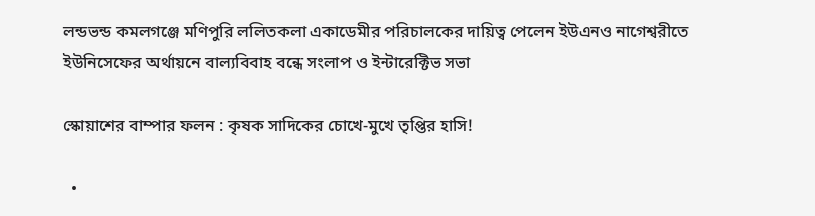লন্ডভন্ড কমলগঞ্জে মণিপুরি ললিতকলা একাডেমীর পরিচালকের দায়িত্ব পেলেন ইউএনও নাগেশ্বরীতে ইউনিসেফের অর্থায়নে বাল্যবিবাহ বন্ধে সংলাপ ও ইন্টারেক্টিভ সভা

স্কোয়াশের বাম্পার ফলন : কৃষক সাদিকের চোখে-মুখে তৃপ্তির হাসি!

  •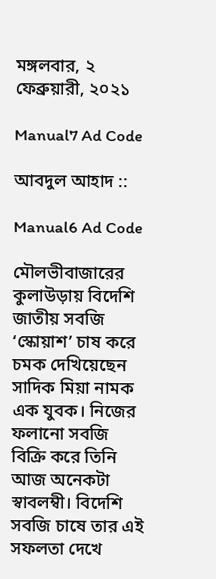মঙ্গলবার, ২ ফেব্রুয়ারী, ২০২১

Manual7 Ad Code

আবদুল আহাদ ::

Manual6 Ad Code

মৌলভীবাজারের কুলাউড়ায় বিদেশি জাতীয় সবজি ‘স্কোয়াশ’ চাষ করে চমক দেখিয়েছেন সাদিক মিয়া নামক এক যুবক। নিজের ফলানো সবজি বিক্রি করে তিনি আজ অনেকটা স্বাবলম্বী। বিদেশি সবজি চাষে তার এই সফলতা দেখে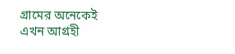গ্রামের অনেকেই এখন আগ্রহী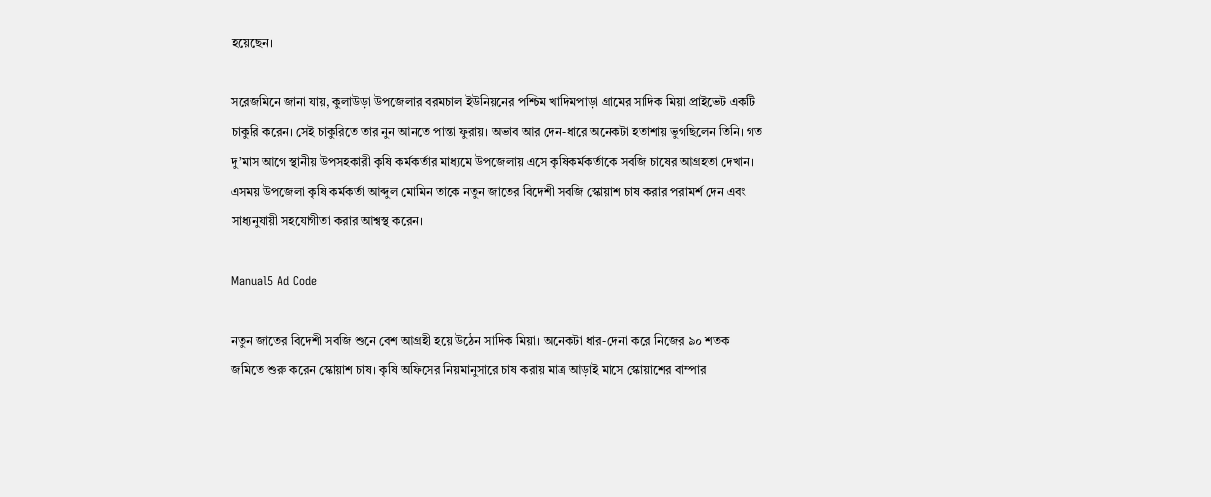হয়েছেন।

সরেজমিনে জানা যায়, কুলাউড়া উপজেলার বরমচাল ইউনিয়নের পশ্চিম খাদিমপাড়া গ্রামের সাদিক মিয়া প্রাইভেট একটি চাকুরি করেন। সেই চাকুরিতে তার নুন আনতে পান্তা ফুরায়। অভাব আর দেন-ধারে অনেকটা হতাশায় ভুগছিলেন তিনি। গত দু’মাস আগে স্থানীয় উপসহকারী কৃষি কর্মকর্তার মাধ্যমে উপজেলায় এসে কৃষিকর্মকর্তাকে সবজি চাষের আগ্রহতা দেখান। এসময় উপজেলা কৃষি কর্মকর্তা আব্দুল মোমিন তাকে নতুন জাতের বিদেশী সবজি স্কোয়াশ চাষ করার পরামর্শ দেন এবং সাধ্যনুযায়ী সহযোগীতা করার আশ্বস্থ করেন।

Manual5 Ad Code

নতুন জাতের বিদেশী সবজি শুনে বেশ আগ্রহী হয়ে উঠেন সাদিক মিয়া। অনেকটা ধার-দেনা করে নিজের ৯০ শতক জমিতে শুরু করেন স্কোয়াশ চাষ। কৃষি অফিসের নিয়মানুসারে চাষ করায় মাত্র আড়াই মাসে স্কোয়াশের বাম্পার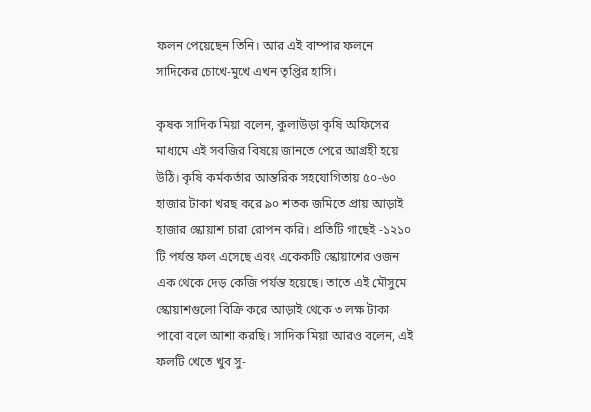ফলন পেয়েছেন তিনি। আর এই বাম্পার ফলনে সাদিকের চোখে-মুখে এখন তৃপ্তির হাসি।

কৃষক সাদিক মিয়া বলেন, কুলাউড়া কৃষি অফিসের মাধ্যমে এই সবজির বিষয়ে জানতে পেরে আগ্রহী হয়ে উঠি। কৃষি কর্মকর্তার আন্তরিক সহযোগিতায় ৫০-৬০ হাজার টাকা খরছ করে ৯০ শতক জমিতে প্রায় আড়াই হাজার স্কোয়াশ চারা রোপন করি। প্রতিটি গাছেই -১২১০ টি পর্যন্ত ফল এসেছে এবং একেকটি স্কোয়াশের ওজন এক থেকে দেড় কেজি পর্যন্ত হয়েছে। তাতে এই মৌসুমে স্কোয়াশগুলো বিক্রি করে আড়াই থেকে ৩ লক্ষ টাকা পাবো বলে আশা করছি। সাদিক মিয়া আরও বলেন, এই ফলটি খেতে খুব সু-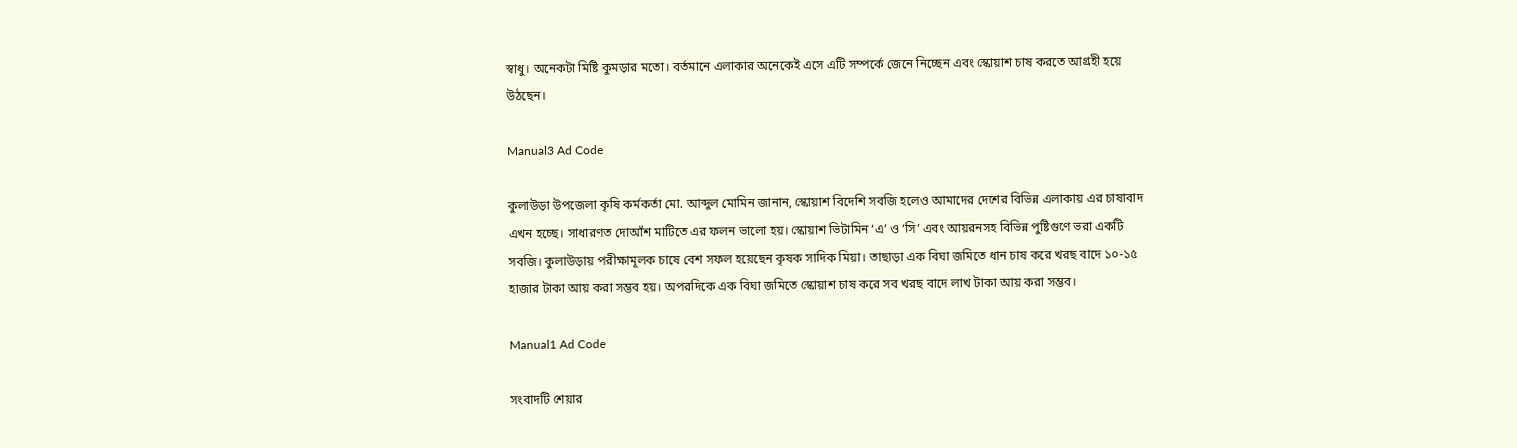স্বাধু। অনেকটা মিষ্টি কুমড়ার মতো। বর্তমানে এলাকার অনেকেই এসে এটি সম্পর্কে জেনে নিচ্ছেন এবং স্কোয়াশ চাষ করতে আগ্রহী হয়ে উঠছেন।

Manual3 Ad Code

কুলাউড়া উপজেলা কৃষি কর্মকর্তা মো. আব্দুল মোমিন জানান, স্কোয়াশ বিদেশি সবজি হলেও আমাদের দেশের বিভিন্ন এলাকায় এর চাষাবাদ এখন হচ্ছে। সাধারণত দোআঁশ মাটিতে এর ফলন ভালো হয়। স্কোয়াশ ভিটামিন ‘এ’ ও ‘সি’ এবং আয়রনসহ বিভিন্ন পুষ্টিগুণে ভরা একটি সবজি। কুলাউড়ায় পরীক্ষামূলক চাষে বেশ সফল হয়েছেন কৃষক সাদিক মিয়া। তাছাড়া এক বিঘা জমিতে ধান চাষ করে খরছ বাদে ১০-১৫ হাজার টাকা আয় করা সম্ভব হয়। অপরদিকে এক বিঘা জমিতে স্কোয়াশ চাষ করে সব খরছ বাদে লাখ টাকা আয় করা সম্ভব।

Manual1 Ad Code

সংবাদটি শেয়ার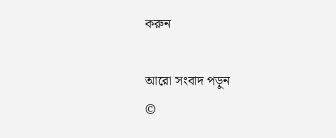করুন

আরো সংবাদ পড়ুন
©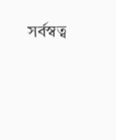সর্বস্বত্ব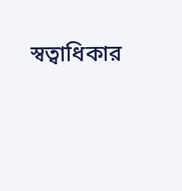স্বত্বাধিকার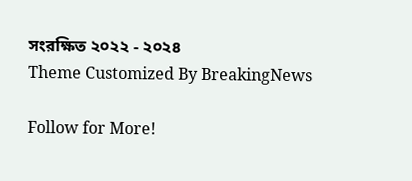সংরক্ষিত ২০২২ - ২০২৪
Theme Customized By BreakingNews

Follow for More!